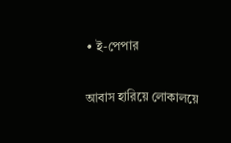• ই-পেপার

আবাস হারিয়ে লোকালয়ে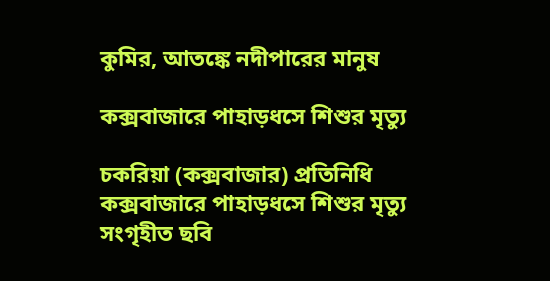কুমির, আতঙ্কে নদীপারের মানুষ

কক্সবাজারে পাহাড়ধসে শিশুর মৃত্যু

চকরিয়া (কক্সবাজার) প্রতিনিধি
কক্সবাজারে পাহাড়ধসে শিশুর মৃত্যু
সংগৃহীত ছবি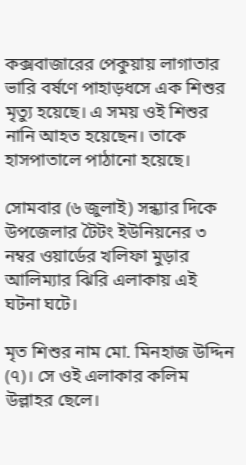কক্সবাজারের পেকুয়ায় লাগাতার ভারি বর্ষণে পাহাড়ধসে এক শিশুর মৃত্যু হয়েছে। এ সময় ওই শিশুর নানি আহত হয়েছেন। তাকে হাসপাতালে পাঠানো হয়েছে।

সোমবার (৬ জুলাই) সন্ধ্যার দিকে উপজেলার টৈটং ইউনিয়নের ৩ নম্বর ওয়ার্ডের খলিফা মুড়ার আলিম্যার ঝিরি এলাকায় এই ঘটনা ঘটে।

মৃত শিশুর নাম মো. মিনহাজ উদ্দিন (৭)। সে ওই এলাকার কলিম উল্লাহর ছেলে।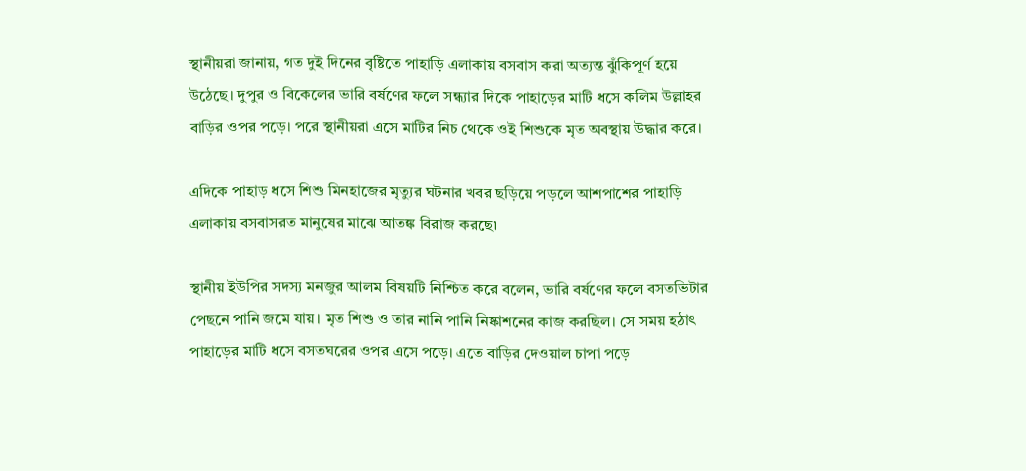স্থানীয়রা জানায়, গত দুই দিনের বৃষ্টিতে পাহাড়ি এলাকায় বসবাস করা অত্যন্ত ঝুঁকিপূর্ণ হয়ে উঠেছে। দুপুর ও বিকেলের ভারি বর্ষণের ফলে সন্ধ্যার দিকে পাহাড়ের মাটি ধসে কলিম উল্লাহর বাড়ির ওপর পড়ে। পরে স্থানীয়রা এসে মাটির নিচ থেকে ওই শিশুকে মৃত অবস্থায় উদ্ধার করে।

এদিকে পাহাড় ধসে শিশু মিনহাজের মৃত্যুর ঘটনার খবর ছড়িয়ে পড়লে আশপাশের পাহাড়ি এলাকায় বসবাসরত মানুষের মাঝে আতঙ্ক বিরাজ করছে৷

স্থানীয় ইউপির সদস্য মনজুর আলম বিষয়টি নিশ্চিত করে বলেন, ভারি বর্ষণের ফলে বসতভিটার পেছনে পানি জমে যায়। মৃত শিশু ও তার নানি পানি নিষ্কাশনের কাজ করছিল। সে সময় হঠাৎ পাহাড়ের মাটি ধসে বসতঘরের ওপর এসে পড়ে। এতে বাড়ির দেওয়াল চাপা পড়ে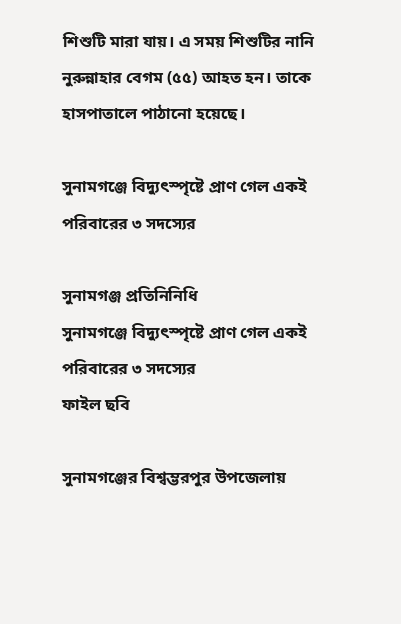শিশুটি মারা যায়। এ সময় শিশুটির নানি নুরুন্নাহার বেগম (৫৫) আহত হন। তাকে হাসপাতালে পাঠানো হয়েছে।

সুনামগঞ্জে বিদ্যুৎস্পৃষ্টে প্রাণ গেল একই পরিবারের ৩ সদস্যের

সুনামগঞ্জ প্রতিনিনিধি
সুনামগঞ্জে বিদ্যুৎস্পৃষ্টে প্রাণ গেল একই পরিবারের ৩ সদস্যের
ফাইল ছবি

সুনামগঞ্জের বিশ্বম্ভরপুর উপজেলায়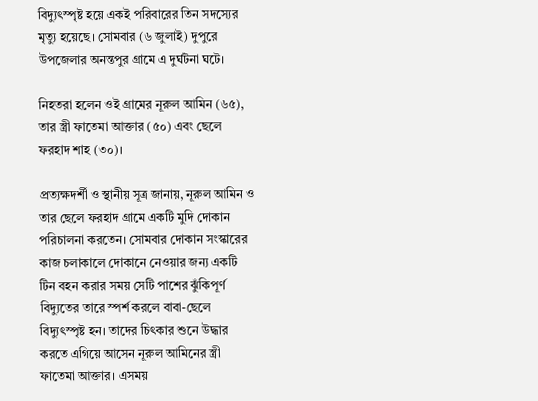বিদ্যুৎস্পৃষ্ট হয়ে একই পরিবারের তিন সদস্যের মৃত্যু হয়েছে। সোমবার (৬ জুলাই) দুপুরে উপজেলার অনন্তপুর গ্রামে এ দুর্ঘটনা ঘটে।

নিহতরা হলেন ওই গ্রামের নূরুল আমিন (৬৫), তার স্ত্রী ফাতেমা আক্তার (৫০) এবং ছেলে ফরহাদ শাহ (৩০)।

প্রত্যক্ষদর্শী ও স্থানীয় সূত্র জানায়, নূরুল আমিন ও তার ছেলে ফরহাদ গ্রামে একটি মুদি দোকান পরিচালনা করতেন। সোমবার দোকান সংস্কারের কাজ চলাকালে দোকানে নেওয়ার জন্য একটি টিন বহন করার সময় সেটি পাশের ঝুঁকিপূর্ণ বিদ্যুতের তারে স্পর্শ করলে বাবা-ছেলে বিদ্যুৎস্পৃষ্ট হন। তাদের চিৎকার শুনে উদ্ধার করতে এগিয়ে আসেন নূরুল আমিনের স্ত্রী ফাতেমা আক্তার। এসময়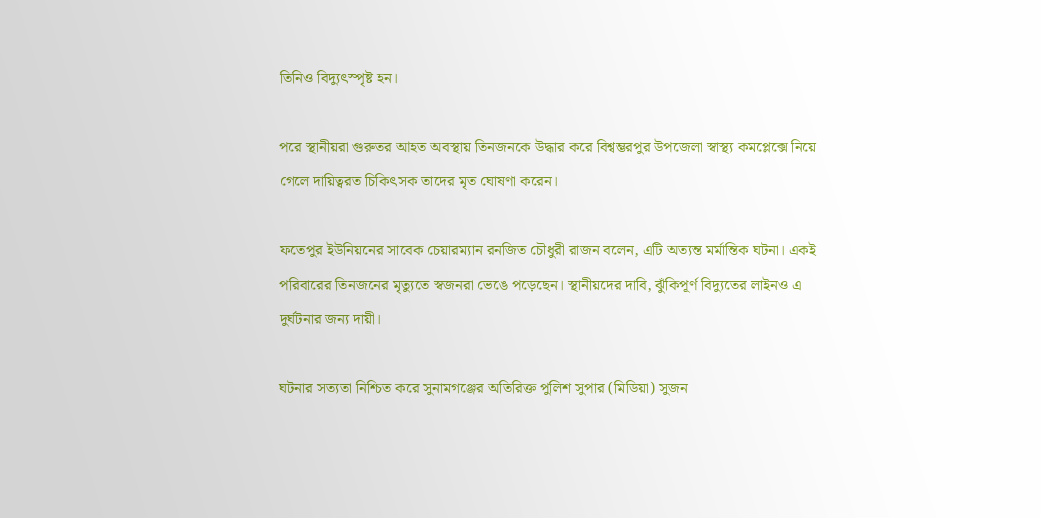তিনিও বিদ্যুৎস্পৃষ্ট হন।

পরে স্থানীয়রা গুরুতর আহত অবস্থায় তিনজনকে উদ্ধার করে বিশ্বম্ভরপুর উপজেলা স্বাস্থ্য কমপ্লেক্সে নিয়ে গেলে দায়িত্বরত চিকিৎসক তাদের মৃত ঘোষণা করেন।

ফতেপুর ইউনিয়নের সাবেক চেয়ারম্যান রনজিত চৌধুরী রাজন বলেন, এটি অত্যন্ত মর্মান্তিক ঘটনা। একই পরিবারের তিনজনের মৃত্যুতে স্বজনরা ভেঙে পড়েছেন। স্থানীয়দের দাবি, ঝুঁকিপূর্ণ বিদ্যুতের লাইনও এ দুর্ঘটনার জন্য দায়ী।

ঘটনার সত্যতা নিশ্চিত করে সুনামগঞ্জের অতিরিক্ত পুলিশ সুপার (মিডিয়া) সুজন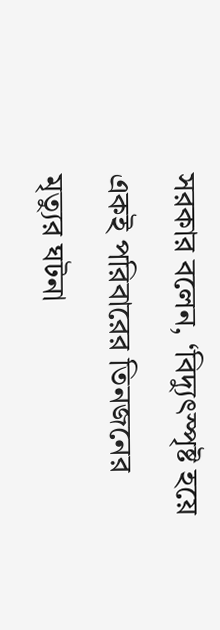সরকার বলেন, ‘বিদ্যুৎস্পৃষ্ট হয়ে একই পরিবারের তিনজনের মৃত্যুর ঘটনা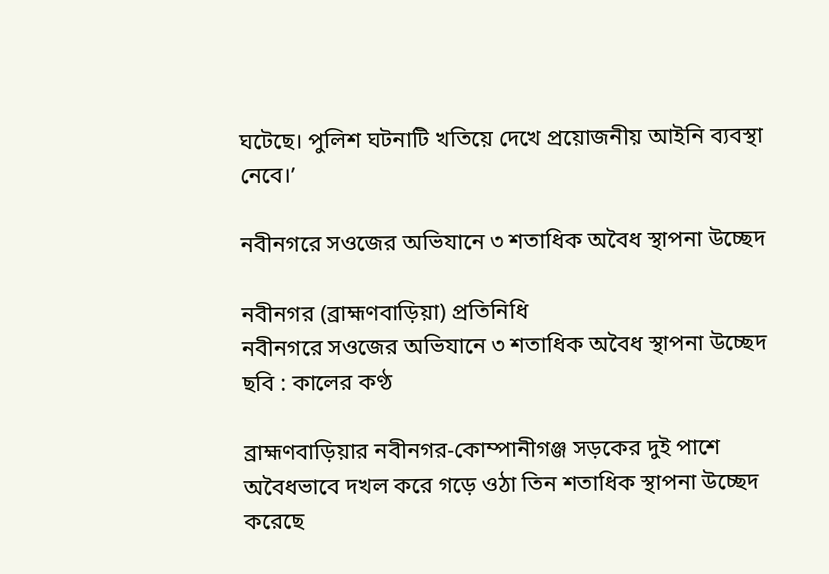ঘটেছে। পুলিশ ঘটনাটি খতিয়ে দেখে প্রয়োজনীয় আইনি ব্যবস্থা নেবে।’

নবীনগরে সওজের অভিযানে ৩ শতাধিক অবৈধ স্থাপনা উচ্ছেদ

নবীনগর (ব্রাহ্মণবাড়িয়া) প্রতিনিধি
নবীনগরে সওজের অভিযানে ৩ শতাধিক অবৈধ স্থাপনা উচ্ছেদ
ছবি : কালের কণ্ঠ

ব্রাহ্মণবাড়িয়ার নবীনগর-কোম্পানীগঞ্জ সড়কের দুই পাশে অবৈধভাবে দখল করে গড়ে ওঠা তিন শতাধিক স্থাপনা উচ্ছেদ করেছে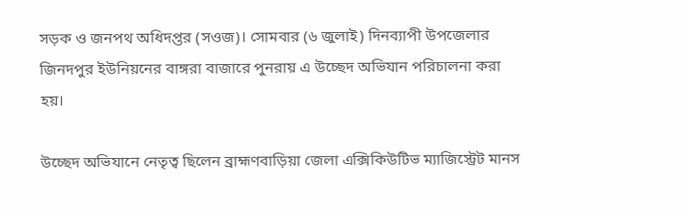সড়ক ও জনপথ অধিদপ্তর (সওজ)। সোমবার (৬ জুলাই) দিনব্যাপী উপজেলার জিনদপুর ইউনিয়নের বাঙ্গরা বাজারে পুনরায় এ উচ্ছেদ অভিযান পরিচালনা করা হয়।

উচ্ছেদ অভিযানে নেতৃত্ব ছিলেন ব্রাহ্মণবাড়িয়া জেলা এক্সিকিউটিভ ম্যাজিস্ট্রেট মানস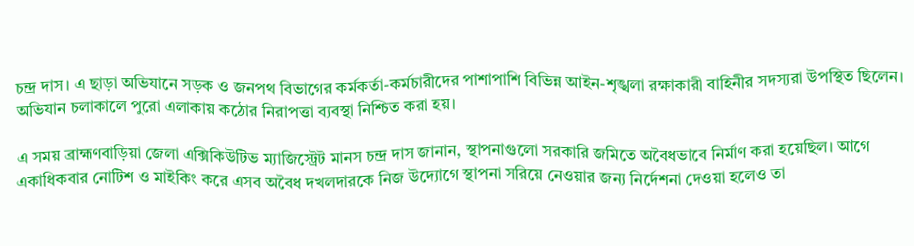চন্দ্র দাস। এ ছাড়া অভিযানে সড়ক ও জনপথ বিভাগের কর্মকর্তা-কর্মচারীদের পাশাপাশি বিভিন্ন আইন-শৃঙ্খলা রক্ষাকারী বাহিনীর সদস্যরা উপস্থিত ছিলেন। অভিযান চলাকালে পুরো এলাকায় কঠোর নিরাপত্তা ব্যবস্থা নিশ্চিত করা হয়।

এ সময় ব্রাহ্মণবাড়িয়া জেলা এক্সিকিউটিভ ম্যাজিস্ট্রেট মানস চন্দ্র দাস জানান, স্থাপনাগুলো সরকারি জমিতে অবৈধভাবে নির্মাণ করা হয়েছিল। আগে একাধিকবার নোটিশ ও মাইকিং করে এসব অবৈধ দখলদারকে নিজ উদ্যোগে স্থাপনা সরিয়ে নেওয়ার জন্য নির্দেশনা দেওয়া হলেও তা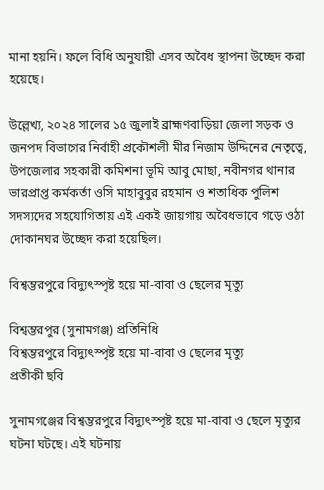মানা হয়নি। ফলে বিধি অনুযায়ী এসব অবৈধ স্থাপনা উচ্ছেদ করা হয়েছে।

উল্লেখ্য, ২০২৪ সালের ১৫ জুলাই ব্রাহ্মণবাড়িয়া জেলা সড়ক ও জনপদ বিভাগের নির্বাহী প্রকৌশলী মীর নিজাম উদ্দিনের নেতৃত্বে, উপজেলার সহকারী কমিশনা ভূমি আবু মোছা, নবীনগর থানার ভারপ্রাপ্ত কর্মকর্তা ওসি মাহাবুবুর রহমান ও শতাধিক পুলিশ সদস্যদের সহযোগিতায় এই একই জায়গায় অবৈধভাবে গড়ে ওঠা দোকানঘর উচ্ছেদ করা হয়েছিল।

বিশ্বম্ভরপুরে বিদ্যুৎস্পৃষ্ট হয়ে মা-বাবা ও ছেলের মৃত্যু

বিশ্বম্ভরপুর (সুনামগঞ্জ) প্রতিনিধি
বিশ্বম্ভরপুরে বিদ্যুৎস্পৃষ্ট হয়ে মা-বাবা ও ছেলের মৃত্যু
প্রতীকী ছবি

সুনামগঞ্জের বিশ্বম্ভরপুরে বিদ্যুৎস্পৃষ্ট হয়ে মা-বাবা ও ছেলে মৃত্যুর ঘটনা ঘটছে। এই ঘটনায়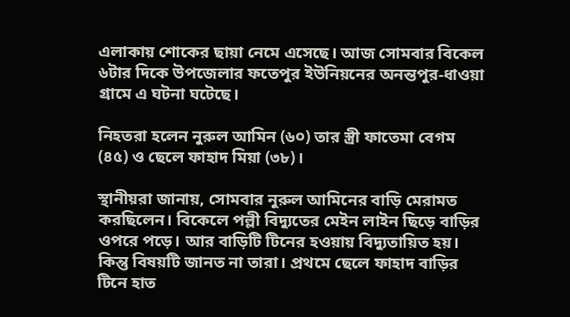এলাকায় শোকের ছায়া নেমে এসেছে। আজ সোমবার বিকেল ৬টার দিকে উপজেলার ফতেপুর ইউনিয়নের অনন্তপুর-ধাওয়া গ্রামে এ ঘটনা ঘটেছে।

নিহতরা হলেন নুরুল আমিন (৬০) তার স্ত্রী ফাতেমা বেগম (৪৫) ও ছেলে ফাহাদ মিয়া (৩৮)।

স্থানীয়রা জানায়, সোমবার নুরুল আমিনের বাড়ি মেরামত করছিলেন। বিকেলে পল্লী বিদ্যুতের মেইন লাইন ছিড়ে বাড়ির ওপরে পড়ে। আর বাড়িটি টিনের হওয়ায় বিদ্যুতায়িত হয়। কিন্তু বিষয়টি জানত না তারা। প্রথমে ছেলে ফাহাদ বাড়ির টিনে হাত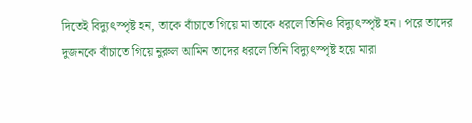দিতেই বিদ্যুৎস্পৃষ্ট হন, তাকে বাঁচাতে গিয়ে মা তাকে ধরলে তিনিও বিদ্যুৎস্পৃষ্ট হন। পরে তাদের দুজনকে বাঁচাতে গিয়ে নুরুল আমিন তাদের ধরলে তিনি বিদ্যুৎস্পৃষ্ট হয়ে মারা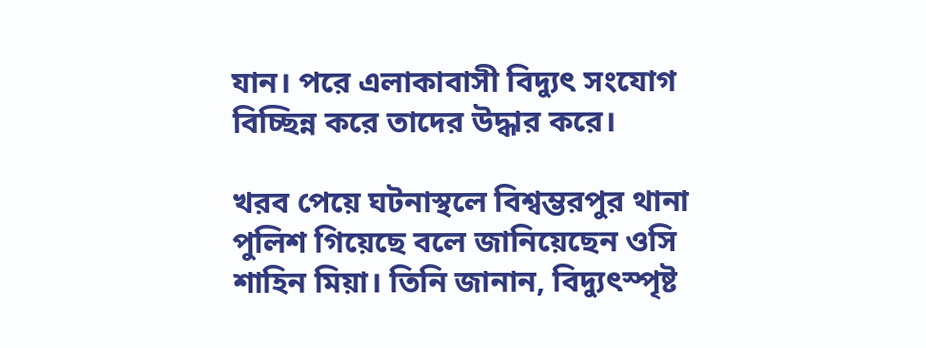যান। পরে এলাকাবাসী বিদ্যুৎ সংযোগ বিচ্ছিন্ন করে তাদের উদ্ধার করে।

খরব পেয়ে ঘটনাস্থলে বিশ্বম্ভরপুর থানা পুলিশ গিয়েছে বলে জানিয়েছেন ওসি শাহিন মিয়া। তিনি জানান, বিদ্যুৎস্পৃষ্ট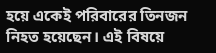হয়ে একেই পরিবারের তিনজন নিহত হয়েছেন। এই বিষয়ে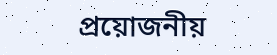প্রয়োজনীয়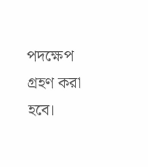পদক্ষেপ গ্রহণ করা হবে।